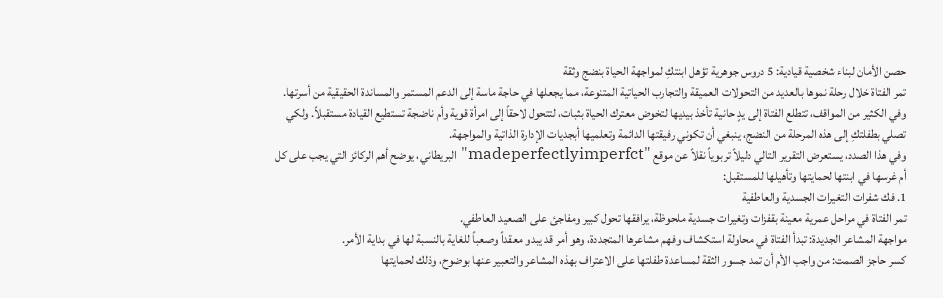حصن الأمان لبناء شخصية قيادية: 5 دروس جوهرية تؤهل ابنتكِ لمواجهة الحياة بنضج وثقة
تمر الفتاة خلال رحلة نموها بالعديد من التحولات العميقة والتجارب الحياتية المتنوعة، مما يجعلها في حاجة ماسة إلى الدعم المستمر والمساندة الحقيقية من أسرتها. وفي الكثير من المواقف، تتطلع الفتاة إلى يدٍ حانية تأخذ بيديها لتخوض معترك الحياة بثبات، لتتحول لاحقاً إلى امرأة قوية وأم ناضجة تستطيع القيادة مستقبلاً. ولكي تصلي بطفلتكِ إلى هذه المرحلة من النضج، ينبغي أن تكوني رفيقتها الدائمة وتعلميها أبجديات الإدارة الذاتية والمواجهة.
وفي هذا الصدد، يستعرض التقرير التالي دليلاً تربوياً نقلاً عن موقع "madeperfectlyimperfct" البريطاني، يوضح أهم الركائز التي يجب على كل أم غرسها في ابنتها لحمايتها وتأهيلها للمستقبل:
1. فك شفرات التغيرات الجسدية والعاطفية
تمر الفتاة في مراحل عمرية معينة بقفزات وتغيرات جسدية ملحوظة، يرافقها تحول كبير ومفاجئ على الصعيد العاطفي.
مواجهة المشاعر الجديدة: تبدأ الفتاة في محاولة استكشاف وفهم مشاعرها المتجددة، وهو أمر قد يبدو معقداً وصعباً للغاية بالنسبة لها في بداية الأمر.
كسر حاجز الصمت: من واجب الأم أن تمد جسور الثقة لمساعدة طفلتها على الاعتراف بهذه المشاعر والتعبير عنها بوضوح، وذلك لحمايتها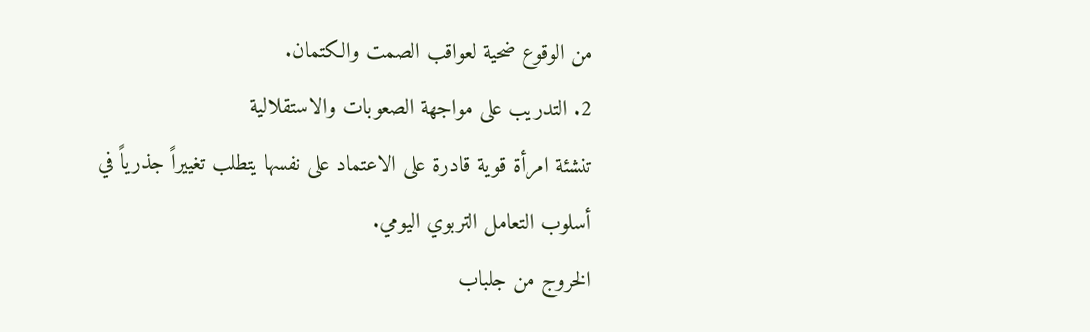من الوقوع ضحية لعواقب الصمت والكتمان.
2. التدريب على مواجهة الصعوبات والاستقلالية
تنشئة امرأة قوية قادرة على الاعتماد على نفسها يتطلب تغييراً جذرياً في أسلوب التعامل التربوي اليومي.
الخروج من جلباب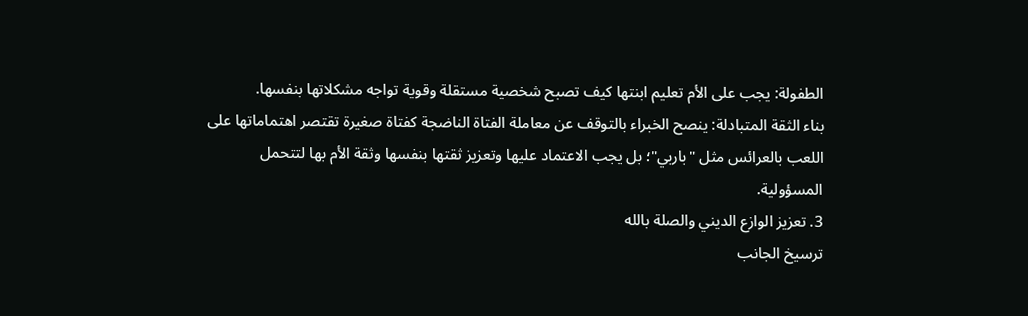الطفولة: يجب على الأم تعليم ابنتها كيف تصبح شخصية مستقلة وقوية تواجه مشكلاتها بنفسها.
بناء الثقة المتبادلة: ينصح الخبراء بالتوقف عن معاملة الفتاة الناضجة كفتاة صغيرة تقتصر اهتماماتها على اللعب بالعرائس مثل "باربي"؛ بل يجب الاعتماد عليها وتعزيز ثقتها بنفسها وثقة الأم بها لتتحمل المسؤولية.
3. تعزيز الوازع الديني والصلة بالله
ترسيخ الجانب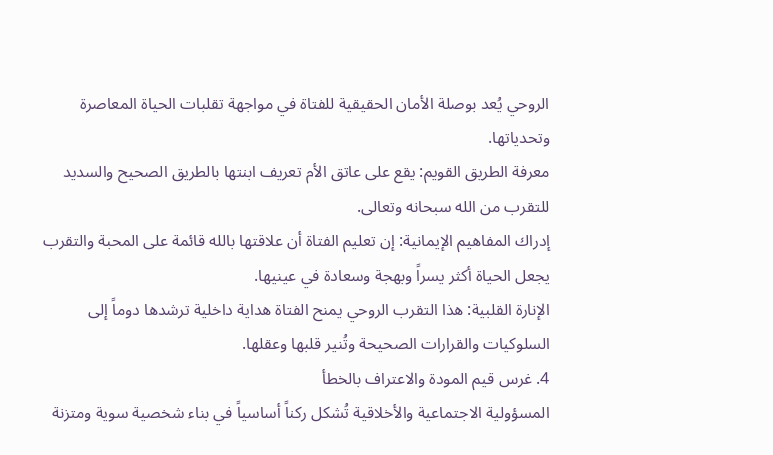الروحي يُعد بوصلة الأمان الحقيقية للفتاة في مواجهة تقلبات الحياة المعاصرة وتحدياتها.
معرفة الطريق القويم: يقع على عاتق الأم تعريف ابنتها بالطريق الصحيح والسديد للتقرب من الله سبحانه وتعالى.
إدراك المفاهيم الإيمانية: إن تعليم الفتاة أن علاقتها بالله قائمة على المحبة والتقرب يجعل الحياة أكثر يسراً وبهجة وسعادة في عينيها.
الإنارة القلبية: هذا التقرب الروحي يمنح الفتاة هداية داخلية ترشدها دوماً إلى السلوكيات والقرارات الصحيحة وتُنير قلبها وعقلها.
4. غرس قيم المودة والاعتراف بالخطأ
المسؤولية الاجتماعية والأخلاقية تُشكل ركناً أساسياً في بناء شخصية سوية ومتزنة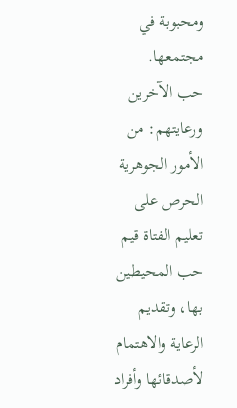ومحبوبة في مجتمعها.
حب الآخرين ورعايتهم: من الأمور الجوهرية الحرص على تعليم الفتاة قيم حب المحيطين بها، وتقديم الرعاية والاهتمام لأصدقائها وأفراد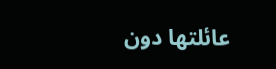عائلتها دون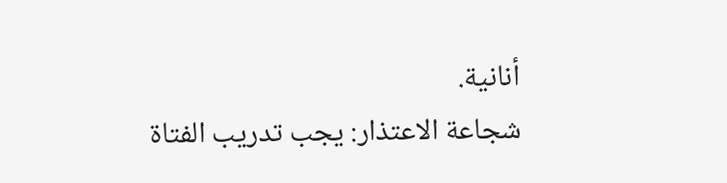أنانية.
شجاعة الاعتذار: يجب تدريب الفتاة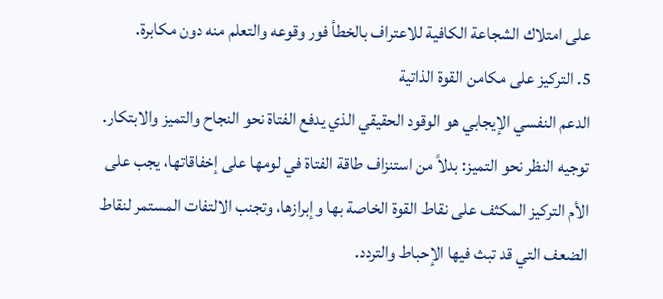على امتلاك الشجاعة الكافية للاعتراف بالخطأ فور وقوعه والتعلم منه دون مكابرة.
5. التركيز على مكامن القوة الذاتية
الدعم النفسي الإيجابي هو الوقود الحقيقي الذي يدفع الفتاة نحو النجاح والتميز والابتكار.
توجيه النظر نحو التميز: بدلاً من استنزاف طاقة الفتاة في لومها على إخفاقاتها، يجب على الأم التركيز المكثف على نقاط القوة الخاصة بها وإبرازها، وتجنب الالتفات المستمر لنقاط الضعف التي قد تبث فيها الإحباط والتردد.